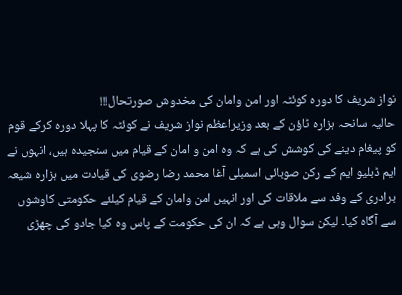نواز شریف کا دورہ کوئٹہ اور امن وامان کی مخدوش صورتحال!!!
حالیہ سانحہ ہزارہ ٹاؤن کے بعد وزیراعظم نواز شریف نے کوئٹہ کا پہلا دورہ کرکے قوم کو پیغام دینے کی کوشش کی ہے کہ وہ امن و امان کے قیام میں سنجیدہ ہیں، انہوں نے ایم ڈبلیو ایم کے رکن صوبائی اسمبلی آغا محمد رضا رضوی کی قیادت میں ہزارہ شیعہ برادری کے وفد سے ملاقات کی اور انہیں امن وامان کے قیام کیلئے حکومتی کاوشوں سے آگاہ کیا۔ لیکن سوال وہی ہے کہ ان کی حکومت کے پاس وہ کیا جادو کی چھڑی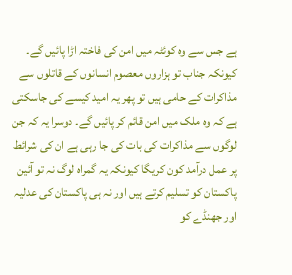ہے جس سے وہ کوئٹہ میں امن کی فاختہ اڑا پائیں گے۔ کیونکہ جناب تو ہزاروں معصوم انسانوں کے قاتلوں سے مذاکرات کے حامی ہیں تو پھر یہ امید کیسے کی جاسکتی ہے کہ وہ ملک میں امن قائم کر پائیں گے۔ دوسرا یہ کہ جن لوگوں سے مذاکرات کی بات کی جا رہی ہے ان کی شرائط پر عمل درآمد کون کریگا کیونکہ یہ گمراہ لوگ نہ تو آئین پاکستان کو تسلیم کرتے ہیں اور نہ ہی پاکستان کی عدلیہ اور جھنڈے کو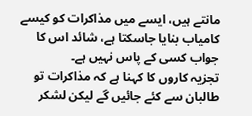مانتے ہیں، ایسے میں مذاکرات کو کیسے کامیاب بنایا جاسکتا ہے، شائد اس کا جواب کسی کے پاس نہیں ہے۔
تجزیہ کاروں کا کہنا ہے کہ مذاکرات تو طالبان سے کئے جائیں گے لیکن لشکر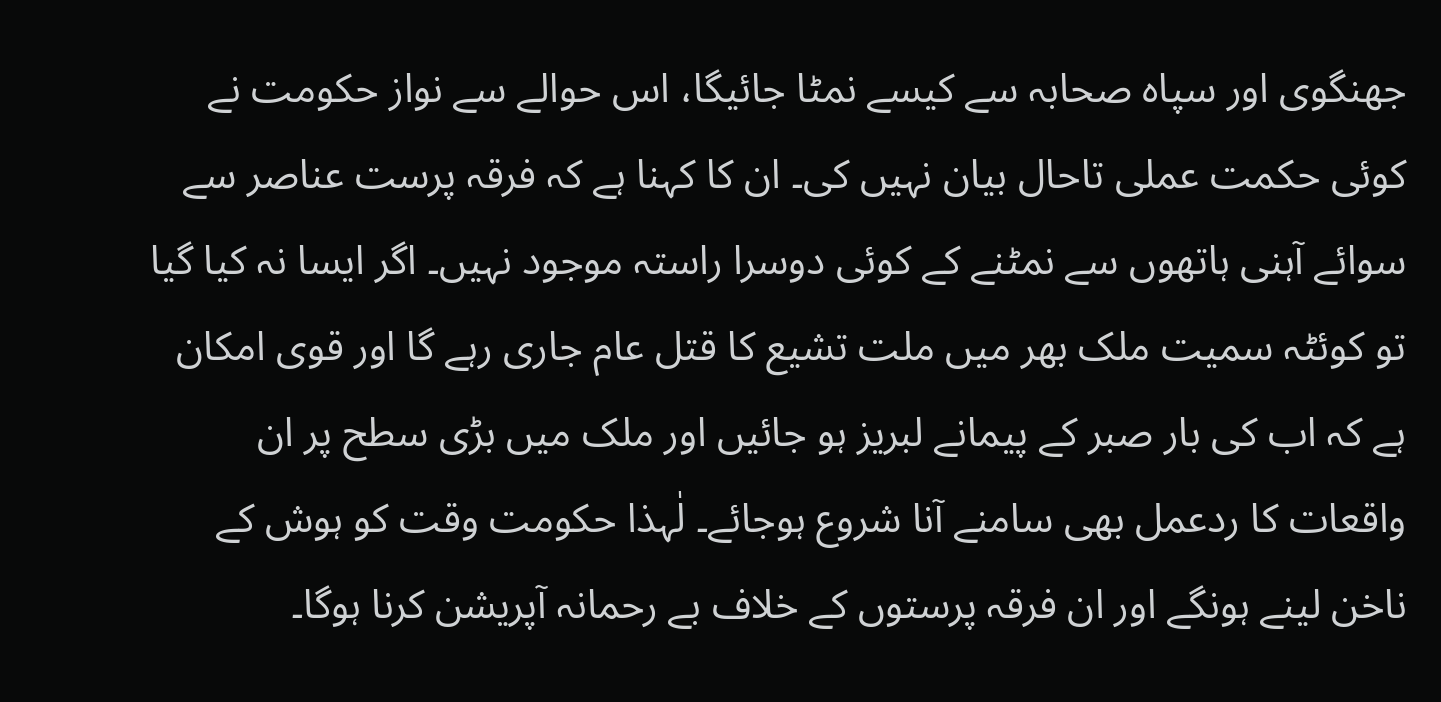جھنگوی اور سپاہ صحابہ سے کیسے نمٹا جائیگا، اس حوالے سے نواز حکومت نے کوئی حکمت عملی تاحال بیان نہیں کی۔ ان کا کہنا ہے کہ فرقہ پرست عناصر سے سوائے آہنی ہاتھوں سے نمٹنے کے کوئی دوسرا راستہ موجود نہیں۔ اگر ایسا نہ کیا گیا تو کوئٹہ سمیت ملک بھر میں ملت تشیع کا قتل عام جاری رہے گا اور قوی امکان ہے کہ اب کی بار صبر کے پیمانے لبریز ہو جائیں اور ملک میں بڑی سطح پر ان واقعات کا ردعمل بھی سامنے آنا شروع ہوجائے۔ لٰہذا حکومت وقت کو ہوش کے ناخن لینے ہونگے اور ان فرقہ پرستوں کے خلاف بے رحمانہ آپریشن کرنا ہوگا۔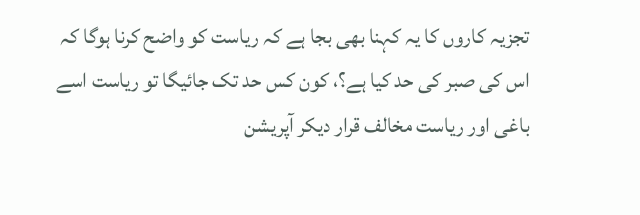تجزیہ کاروں کا یہ کہنا بھی بجا ہے کہ ریاست کو واضح کرنا ہوگا کہ اس کی صبر کی حد کیا ہے؟، کون کس حد تک جائیگا تو ریاست اسے باغی اور ریاست مخالف قرار دیکر آپریشن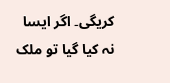کریگی۔ اگر ایسا نہ کیا گیا تو ملک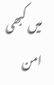میں کبھی امن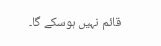قائم نہیں ہوسکے گا۔